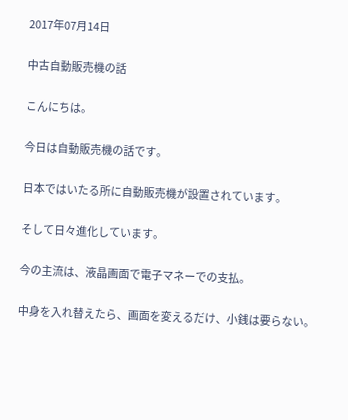2017年07月14日

中古自動販売機の話

こんにちは。

今日は自動販売機の話です。

日本ではいたる所に自動販売機が設置されています。

そして日々進化しています。

今の主流は、液晶画面で電子マネーでの支払。

中身を入れ替えたら、画面を変えるだけ、小銭は要らない。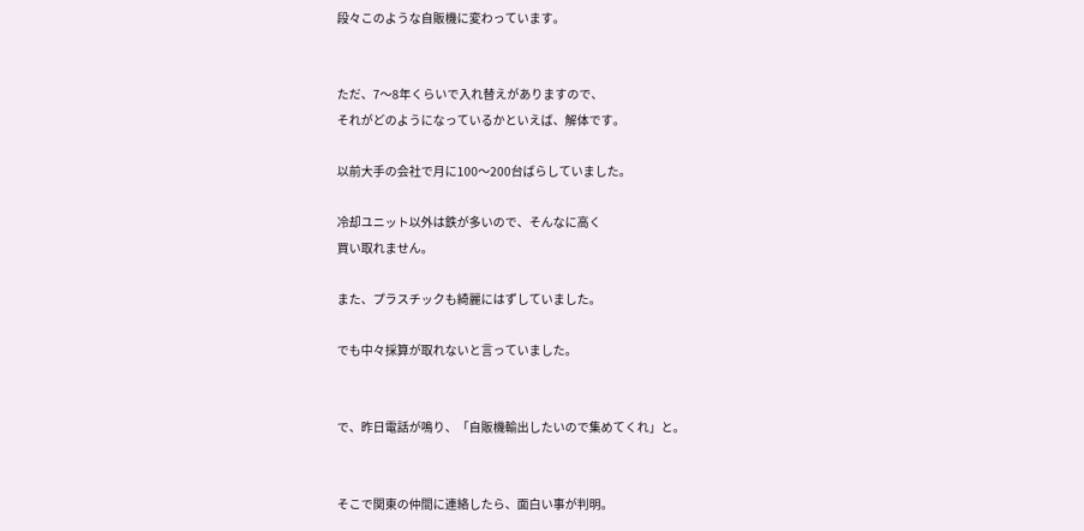段々このような自販機に変わっています。


ただ、7〜8年くらいで入れ替えがありますので、
それがどのようになっているかといえば、解体です。

以前大手の会社で月に100〜200台ばらしていました。

冷却ユニット以外は鉄が多いので、そんなに高く
買い取れません。

また、プラスチックも綺麗にはずしていました。

でも中々採算が取れないと言っていました。


で、昨日電話が鳴り、「自販機輸出したいので集めてくれ」と。


そこで関東の仲間に連絡したら、面白い事が判明。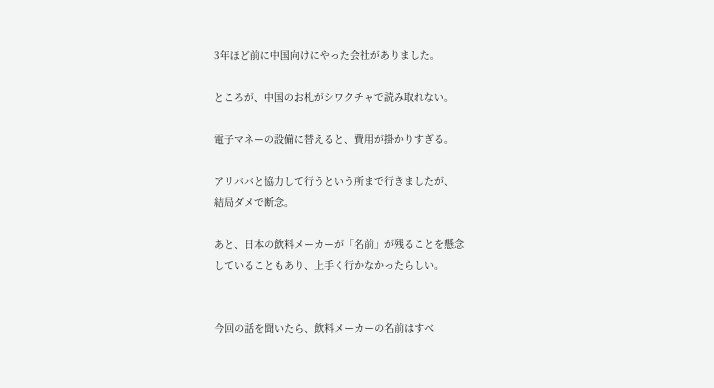3年ほど前に中国向けにやった会社がありました。

ところが、中国のお札がシワクチャで読み取れない。

電子マネーの設備に替えると、費用が掛かりすぎる。

アリババと協力して行うという所まで行きましたが、
結局ダメで断念。

あと、日本の飲料メーカーが「名前」が残ることを懸念
していることもあり、上手く行かなかったらしい。


今回の話を聞いたら、飲料メーカーの名前はすべ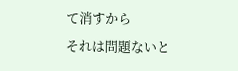て消すから
それは問題ないと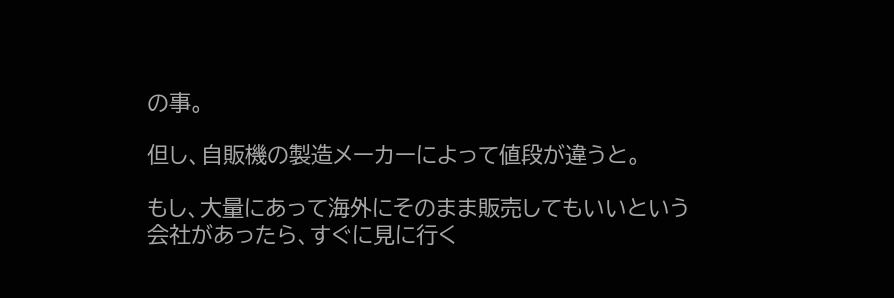の事。

但し、自販機の製造メーカーによって値段が違うと。

もし、大量にあって海外にそのまま販売してもいいという
会社があったら、すぐに見に行く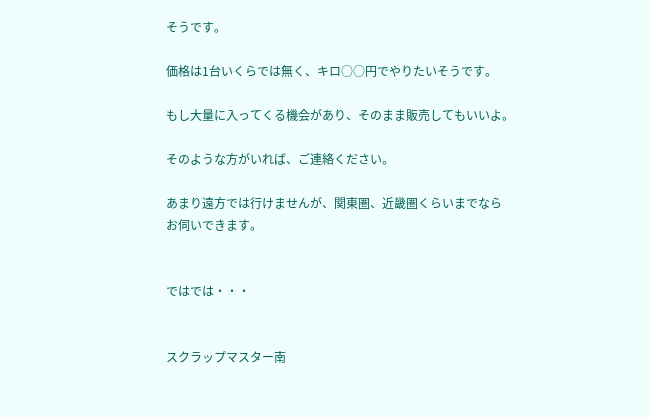そうです。

価格は1台いくらでは無く、キロ○○円でやりたいそうです。

もし大量に入ってくる機会があり、そのまま販売してもいいよ。

そのような方がいれば、ご連絡ください。

あまり遠方では行けませんが、関東圏、近畿圏くらいまでなら
お伺いできます。


ではでは・・・


スクラップマスター南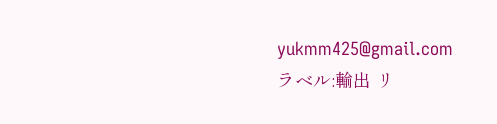yukmm425@gmail.com
ラベル:輸出 リ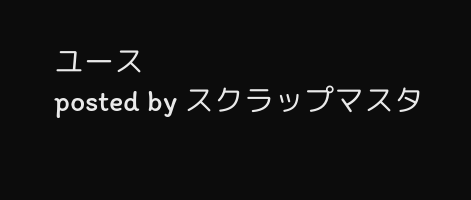ユース
posted by スクラップマスタ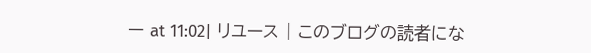ー at 11:02| リユース | このブログの読者にな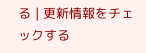る | 更新情報をチェックする